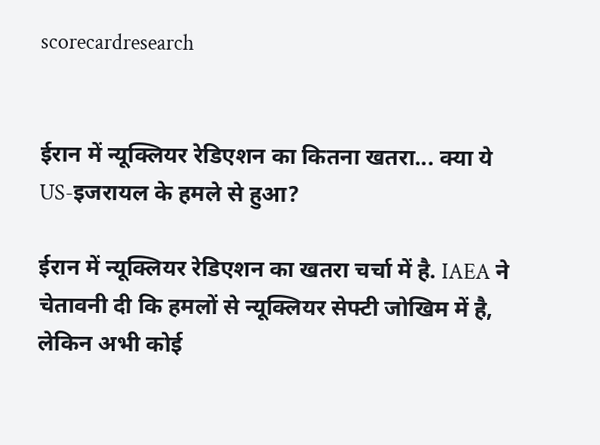scorecardresearch


ईरान में न्यूक्लियर रेडिएशन का कितना खतरा... क्या ये US-इजरायल के हमले से हुआ?

ईरान में न्यूक्लियर रेडिएशन का खतरा चर्चा में है. IAEA ने चेतावनी दी कि हमलों से न्यूक्लियर सेफ्टी जोखिम में है, लेकिन अभी कोई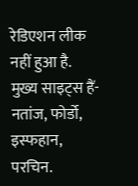रेडिएशन लीक नहीं हुआ है. मुख्य साइट्स हैं- नतांज, फोर्डो, इस्फहान, परचिन.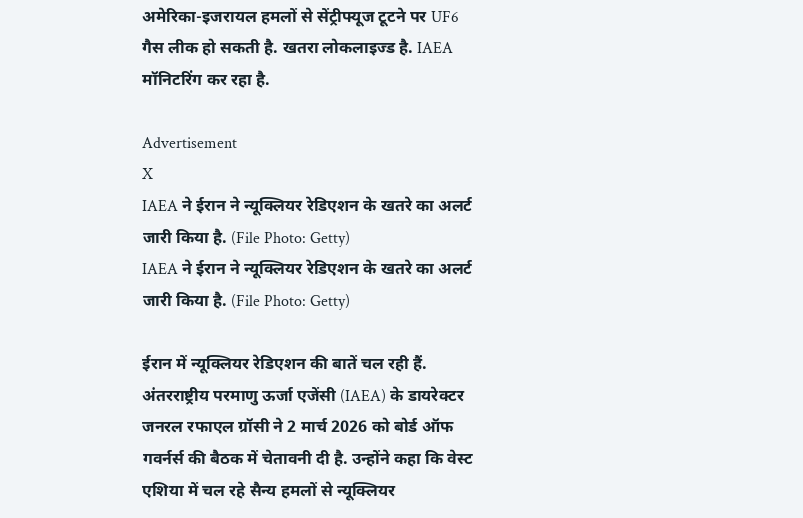अमेरिका-इजरायल हमलों से सेंट्रीफ्यूज टूटने पर UF6 गैस लीक हो सकती है. खतरा लोकलाइज्ड है. IAEA मॉनिटरिंग कर रहा है.

Advertisement
X
IAEA ने ईरान ने न्यूक्लियर रेडिएशन के खतरे का अलर्ट जारी किया है. (File Photo: Getty)
IAEA ने ईरान ने न्यूक्लियर रेडिएशन के खतरे का अलर्ट जारी किया है. (File Photo: Getty)

ईरान में न्यूक्लियर रेडिएशन की बातें चल रही हैं. अंतरराष्ट्रीय परमाणु ऊर्जा एजेंसी (IAEA) के डायरेक्टर जनरल रफाएल ग्रॉसी ने 2 मार्च 2026 को बोर्ड ऑफ गवर्नर्स की बैठक में चेतावनी दी है. उन्होंने कहा कि वेस्ट एशिया में चल रहे सैन्य हमलों से न्यूक्लियर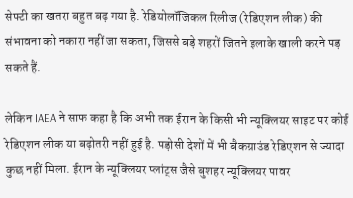सेफ्टी का खतरा बहुत बढ़ गया है. रेडियोलॉजिकल रिलीज (रेडिएशन लीक) की संभावना को नकारा नहीं जा सकता, जिससे बड़े शहरों जितने इलाके खाली करने पड़ सकते हैं.

लेकिन IAEA ने साफ कहा है कि अभी तक ईरान के किसी भी न्यूक्लियर साइट पर कोई रेडिएशन लीक या बढ़ोतरी नहीं हुई है. पड़ोसी देशों में भी बैकग्राउंड रेडिएशन से ज्यादा कुछ नहीं मिला. ईरान के न्यूक्लियर प्लांट्स जैसे बुशहर न्यूक्लियर पावर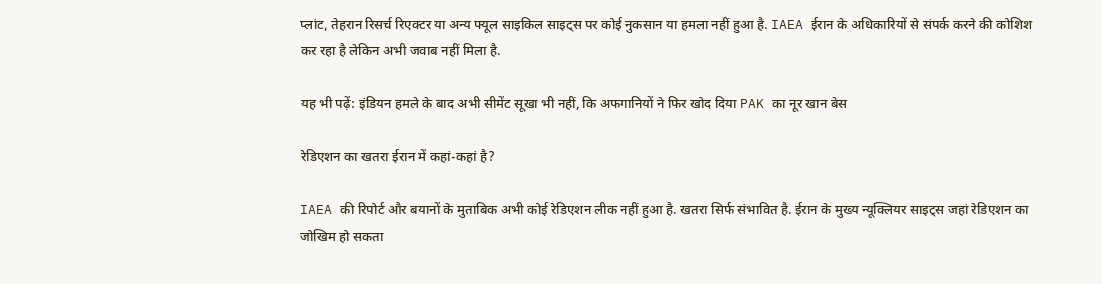प्लांट, तेहरान रिसर्च रिएक्टर या अन्य फ्यूल साइकिल साइट्स पर कोई नुकसान या हमला नहीं हुआ है. IAEA ईरान के अधिकारियों से संपर्क करने की कोशिश कर रहा है लेकिन अभी जवाब नहीं मिला है.

यह भी पढ़ें: इंडियन हमले के बाद अभी सीमेंट सूखा भी नहीं, कि अफगानियों ने फिर खोद दिया PAK का नूर खान बेस

रेडिएशन का खतरा ईरान में कहां-कहां है?

IAEA की रिपोर्ट और बयानों के मुताबिक अभी कोई रेडिएशन लीक नहीं हुआ है. खतरा सिर्फ संभावित है. ईरान के मुख्य न्यूक्लियर साइट्स जहां रेडिएशन का जोखिम हो सकता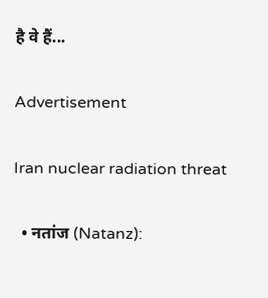है वे हैं...

Advertisement

Iran nuclear radiation threat

  • नतांज (Natanz):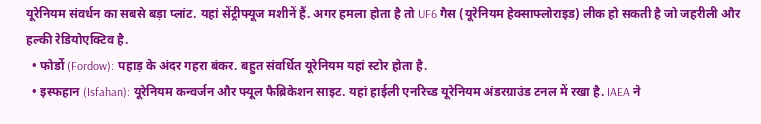यूरेनियम संवर्धन का सबसे बड़ा प्लांट. यहां सेंट्रीफ्यूज मशीनें हैं. अगर हमला होता है तो UF6 गैस (यूरेनियम हेक्साफ्लोराइड) लीक हो सकती है जो जहरीली और हल्की रेडियोएक्टिव है.
  • फोर्डो (Fordow): पहाड़ के अंदर गहरा बंकर. बहुत संवर्धित यूरेनियम यहां स्टोर होता है.
  • इस्फहान (Isfahan): यूरेनियम कन्वर्जन और फ्यूल फैब्रिकेशन साइट. यहां हाईली एनरिच्ड यूरेनियम अंडरग्राउंड टनल में रखा है. IAEA ने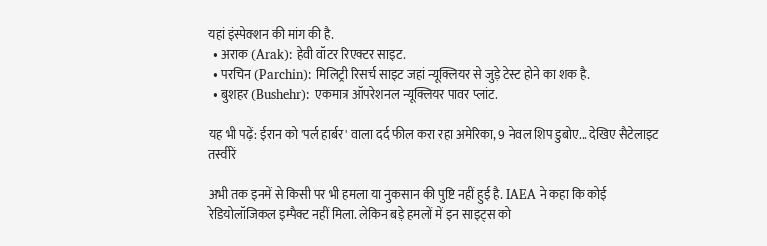यहां इंस्पेक्शन की मांग की है.
  • अराक (Arak): हेवी वॉटर रिएक्टर साइट.
  • परचिन (Parchin): मिलिट्री रिसर्च साइट जहां न्यूक्लियर से जुड़े टेस्ट होने का शक है.
  • बुशहर (Bushehr): एकमात्र ऑपरेशनल न्यूक्लियर पावर प्लांट.

यह भी पढ़ें: ईरान को 'पर्ल हार्बर' वाला दर्द फील करा रहा अमेरिका, 9 नेवल शिप डुबोए... देखिए सैटेलाइट तस्वीरें

अभी तक इनमें से किसी पर भी हमला या नुकसान की पुष्टि नहीं हुई है. IAEA ने कहा कि कोई रेडियोलॉजिकल इम्पैक्ट नहीं मिला. लेकिन बड़े हमलों में इन साइट्स को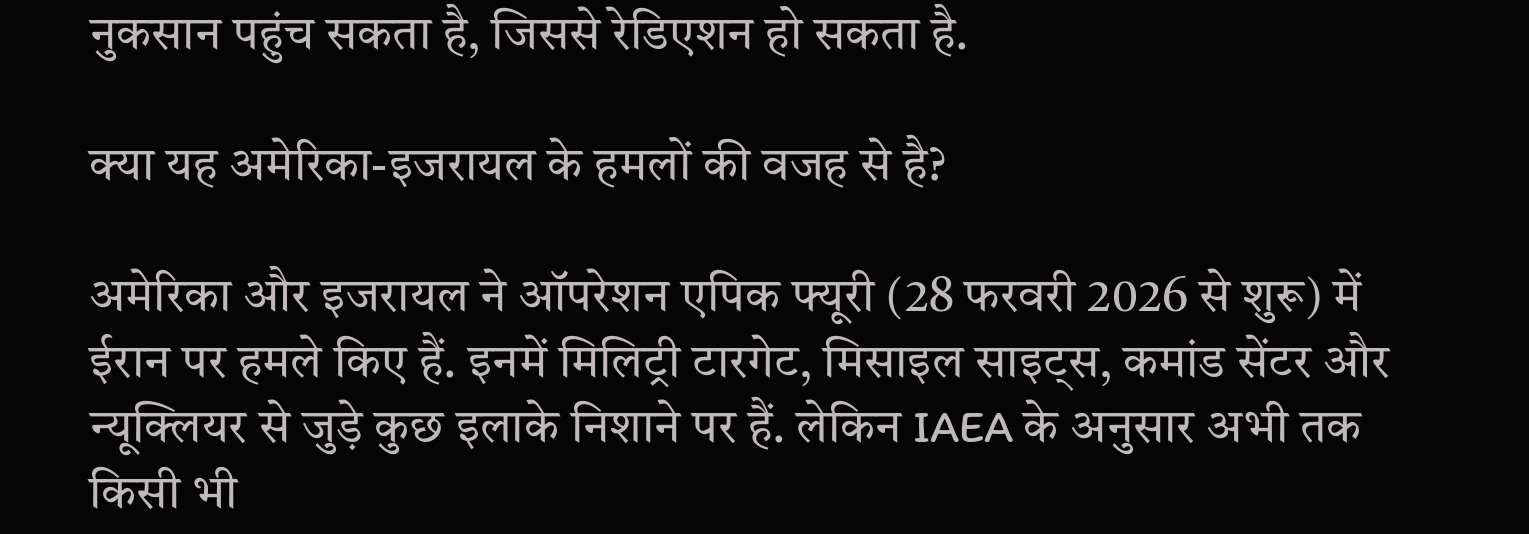नुकसान पहुंच सकता है, जिससे रेडिएशन हो सकता है.

क्या यह अमेरिका-इजरायल के हमलों की वजह से है?

अमेरिका और इजरायल ने ऑपरेशन एपिक फ्यूरी (28 फरवरी 2026 से शुरू) में ईरान पर हमले किए हैं. इनमें मिलिट्री टारगेट, मिसाइल साइट्स, कमांड सेंटर और न्यूक्लियर से जुड़े कुछ इलाके निशाने पर हैं. लेकिन IAEA के अनुसार अभी तक किसी भी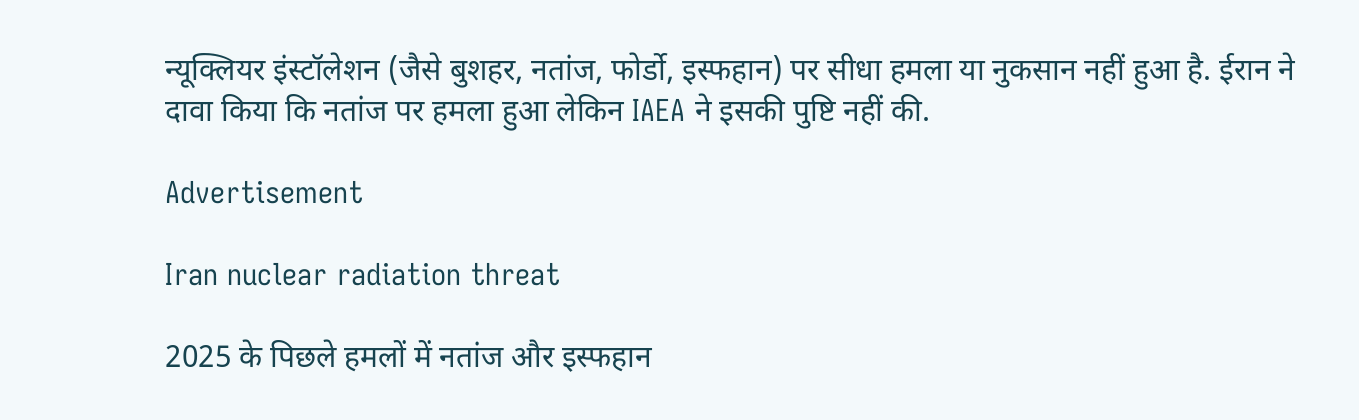न्यूक्लियर इंस्टॉलेशन (जैसे बुशहर, नतांज, फोर्डो, इस्फहान) पर सीधा हमला या नुकसान नहीं हुआ है. ईरान ने दावा किया कि नतांज पर हमला हुआ लेकिन IAEA ने इसकी पुष्टि नहीं की.

Advertisement

Iran nuclear radiation threat

2025 के पिछले हमलों में नतांज और इस्फहान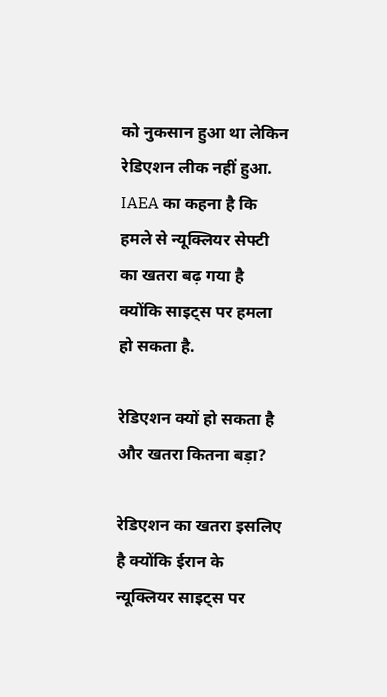को नुकसान हुआ था लेकिन रेडिएशन लीक नहीं हुआ. IAEA का कहना है कि हमले से न्यूक्लियर सेफ्टी का खतरा बढ़ गया है क्योंकि साइट्स पर हमला हो सकता है.

रेडिएशन क्यों हो सकता है और खतरा कितना बड़ा?

रेडिएशन का खतरा इसलिए है क्योंकि ईरान के न्यूक्लियर साइट्स पर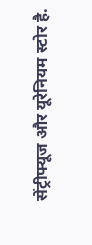सेंट्रीफ्यूज और यूरेनियम स्टोर है.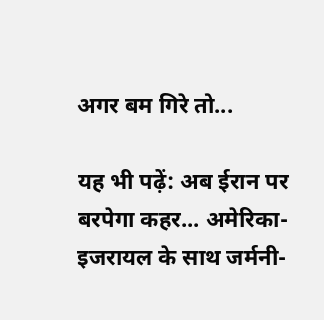अगर बम गिरे तो...

यह भी पढ़ें: अब ईरान पर बरपेगा कहर... अमेरिका-इजरायल के साथ जर्मनी-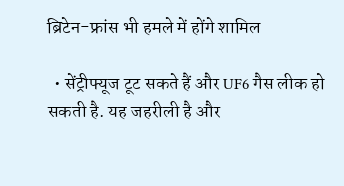ब्रिटेन-फ्रांस भी हमले में होंगे शामिल

  • सेंट्रीफ्यूज टूट सकते हैं और UF6 गैस लीक हो सकती है. यह जहरीली है और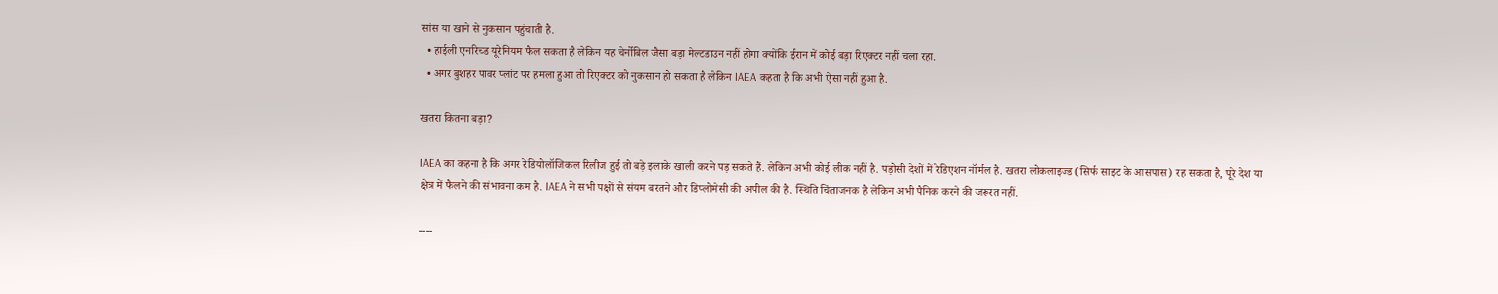सांस या खाने से नुकसान पहुंचाती है.
  • हाईली एनरिच्ड यूरेनियम फैल सकता है लेकिन यह चेर्नोबिल जैसा बड़ा मेल्टडाउन नहीं होगा क्योंकि ईरान में कोई बड़ा रिएक्टर नहीं चला रहा.
  • अगर बुशहर पावर प्लांट पर हमला हुआ तो रिएक्टर को नुकसान हो सकता है लेकिन IAEA कहता है कि अभी ऐसा नहीं हुआ है.

खतरा कितना बड़ा?

IAEA का कहना है कि अगर रेडियोलॉजिकल रिलीज हुई तो बड़े इलाके खाली करने पड़ सकते हैं. लेकिन अभी कोई लीक नहीं है. पड़ोसी देशों में रेडिएशन नॉर्मल है. खतरा लोकलाइज्ड (सिर्फ साइट के आसपास) रह सकता है, पूरे देश या क्षेत्र में फैलने की संभावना कम है. IAEA ने सभी पक्षों से संयम बरतने और डिप्लोमेसी की अपील की है. स्थिति चिंताजनक है लेकिन अभी पैनिक करने की जरूरत नहीं.

----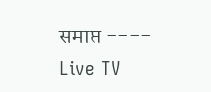समाप्त ----
Live TV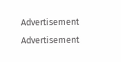Advertisement
Advertisement